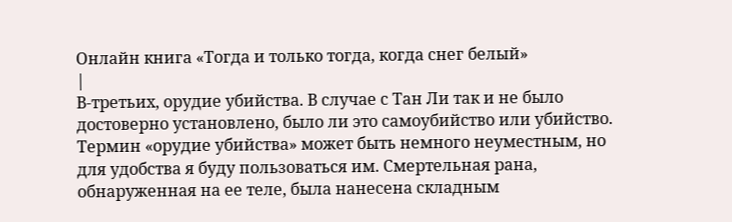Онлайн книга «Тогда и только тогда, когда снег белый»
|
В-третьих, орудие убийства. В случае с Тан Ли так и не было достоверно установлено, было ли это самоубийство или убийство. Термин «орудие убийства» может быть немного неуместным, но для удобства я буду пользоваться им. Смертельная рана, обнаруженная на ее теле, была нанесена складным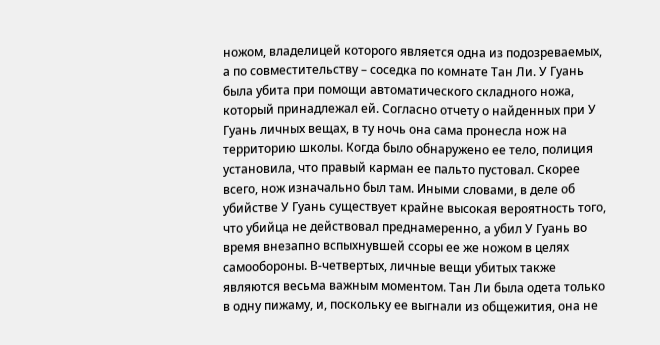ножом, владелицей которого является одна из подозреваемых, а по совместительству – соседка по комнате Тан Ли. У Гуань была убита при помощи автоматического складного ножа, который принадлежал ей. Согласно отчету о найденных при У Гуань личных вещах, в ту ночь она сама пронесла нож на территорию школы. Когда было обнаружено ее тело, полиция установила, что правый карман ее пальто пустовал. Скорее всего, нож изначально был там. Иными словами, в деле об убийстве У Гуань существует крайне высокая вероятность того, что убийца не действовал преднамеренно, а убил У Гуань во время внезапно вспыхнувшей ссоры ее же ножом в целях самообороны. В-четвертых, личные вещи убитых также являются весьма важным моментом. Тан Ли была одета только в одну пижаму, и, поскольку ее выгнали из общежития, она не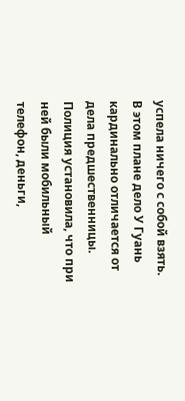успела ничего с собой взять. В этом плане дело У Гуань кардинально отличается от дела предшественницы. Полиция установила, что при ней были мобильный телефон, деньги,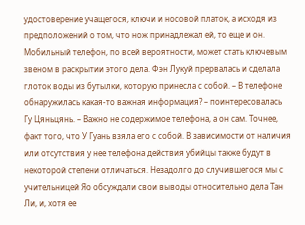удостоверение учащегося, ключи и носовой платок, а исходя из предположений о том, что нож принадлежал ей, то еще и он. Мобильный телефон, по всей вероятности, может стать ключевым звеном в раскрытии этого дела. Фэн Лукуй прервалась и сделала глоток воды из бутылки, которую принесла с собой. – В телефоне обнаружилась какая-то важная информация? – поинтересовалась Гу Цяньцянь. – Важно не содержимое телефона, а он сам. Точнее, факт того, что У Гуань взяла его с собой. В зависимости от наличия или отсутствия у нее телефона действия убийцы также будут в некоторой степени отличаться. Незадолго до случившегося мы с учительницей Яо обсуждали свои выводы относительно дела Тан Ли, и, хотя ее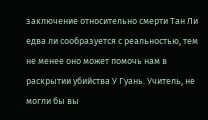заключение относительно смерти Тан Ли едва ли сообразуется с реальностью, тем не менее оно может помочь нам в раскрытии убийства У Гуань. Учитель, не могли бы вы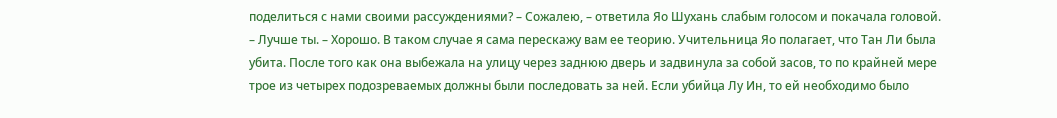поделиться с нами своими рассуждениями? – Сожалею, – ответила Яо Шухань слабым голосом и покачала головой. – Лучше ты. – Хорошо. В таком случае я сама перескажу вам ее теорию. Учительница Яо полагает, что Тан Ли была убита. После того как она выбежала на улицу через заднюю дверь и задвинула за собой засов, то по крайней мере трое из четырех подозреваемых должны были последовать за ней. Если убийца Лу Ин, то ей необходимо было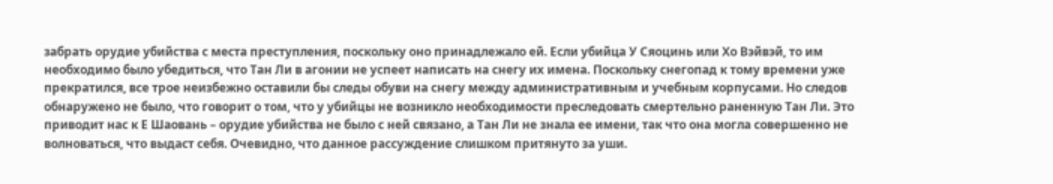забрать орудие убийства с места преступления, поскольку оно принадлежало ей. Если убийца У Сяоцинь или Хо Вэйвэй, то им необходимо было убедиться, что Тан Ли в агонии не успеет написать на снегу их имена. Поскольку снегопад к тому времени уже прекратился, все трое неизбежно оставили бы следы обуви на снегу между административным и учебным корпусами. Но следов обнаружено не было, что говорит о том, что у убийцы не возникло необходимости преследовать смертельно раненную Тан Ли. Это приводит нас к Е Шаовань – орудие убийства не было с ней связано, а Тан Ли не знала ее имени, так что она могла совершенно не волноваться, что выдаст себя. Очевидно, что данное рассуждение слишком притянуто за уши.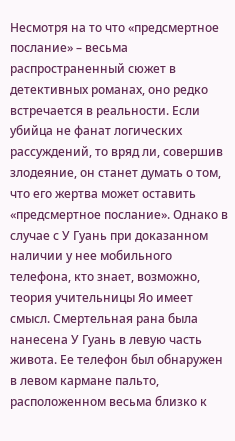Несмотря на то что «предсмертное послание» – весьма распространенный сюжет в детективных романах, оно редко встречается в реальности. Если убийца не фанат логических рассуждений, то вряд ли, совершив злодеяние, он станет думать о том, что его жертва может оставить «предсмертное послание». Однако в случае с У Гуань при доказанном наличии у нее мобильного телефона, кто знает, возможно, теория учительницы Яо имеет смысл. Смертельная рана была нанесена У Гуань в левую часть живота. Ее телефон был обнаружен в левом кармане пальто, расположенном весьма близко к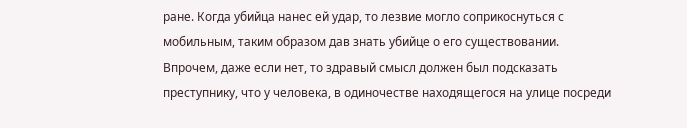ране. Когда убийца нанес ей удар, то лезвие могло соприкоснуться с мобильным, таким образом дав знать убийце о его существовании. Впрочем, даже если нет, то здравый смысл должен был подсказать преступнику, что у человека, в одиночестве находящегося на улице посреди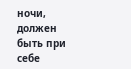ночи, должен быть при себе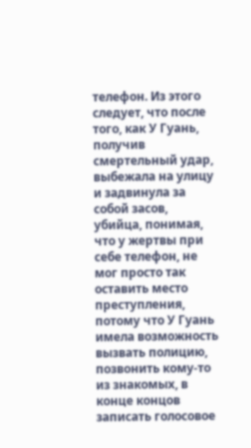телефон. Из этого следует, что после того, как У Гуань, получив смертельный удар, выбежала на улицу и задвинула за собой засов, убийца, понимая, что у жертвы при себе телефон, не мог просто так оставить место преступления, потому что У Гуань имела возможность вызвать полицию, позвонить кому-то из знакомых, в конце концов записать голосовое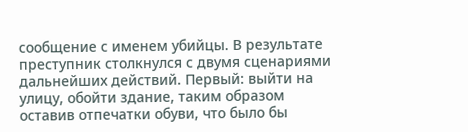сообщение с именем убийцы. В результате преступник столкнулся с двумя сценариями дальнейших действий. Первый: выйти на улицу, обойти здание, таким образом оставив отпечатки обуви, что было бы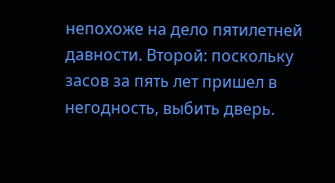непохоже на дело пятилетней давности. Второй: поскольку засов за пять лет пришел в негодность, выбить дверь.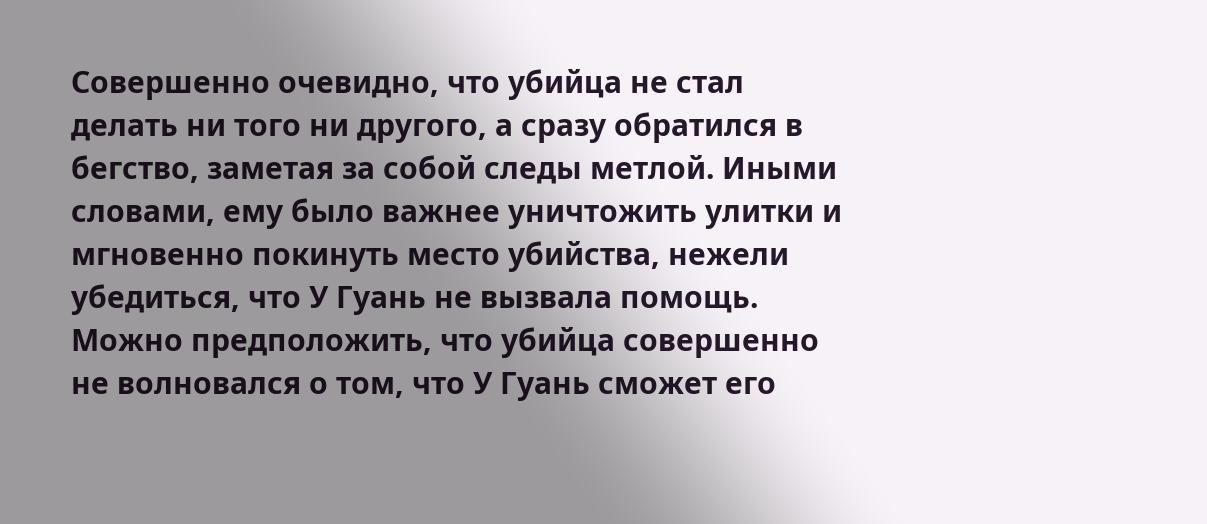Совершенно очевидно, что убийца не стал делать ни того ни другого, а сразу обратился в бегство, заметая за собой следы метлой. Иными словами, ему было важнее уничтожить улитки и мгновенно покинуть место убийства, нежели убедиться, что У Гуань не вызвала помощь. Можно предположить, что убийца совершенно не волновался о том, что У Гуань сможет его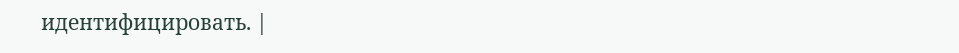идентифицировать. |